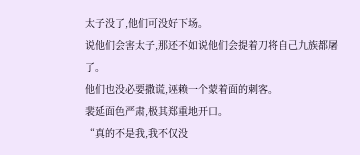太子没了,他们可没好下场。
说他们会害太子,那还不如说他们会提着刀将自己九族都屠了。
他们也没必要撒谎,诬赖一个蒙着面的刺客。
裴延面色严肃,极其郑重地开口。
“真的不是我,我不仅没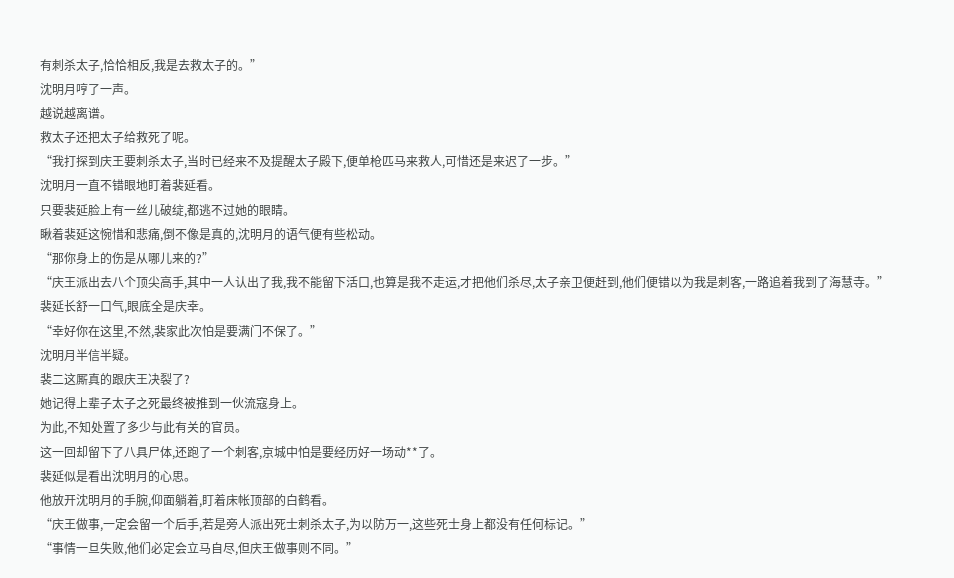有刺杀太子,恰恰相反,我是去救太子的。”
沈明月哼了一声。
越说越离谱。
救太子还把太子给救死了呢。
“我打探到庆王要刺杀太子,当时已经来不及提醒太子殿下,便单枪匹马来救人,可惜还是来迟了一步。”
沈明月一直不错眼地盯着裴延看。
只要裴延脸上有一丝儿破绽,都逃不过她的眼睛。
瞅着裴延这惋惜和悲痛,倒不像是真的,沈明月的语气便有些松动。
“那你身上的伤是从哪儿来的?”
“庆王派出去八个顶尖高手,其中一人认出了我,我不能留下活口,也算是我不走运,才把他们杀尽,太子亲卫便赶到,他们便错以为我是刺客,一路追着我到了海慧寺。”
裴延长舒一口气,眼底全是庆幸。
“幸好你在这里,不然,裴家此次怕是要满门不保了。”
沈明月半信半疑。
裴二这厮真的跟庆王决裂了?
她记得上辈子太子之死最终被推到一伙流寇身上。
为此,不知处置了多少与此有关的官员。
这一回却留下了八具尸体,还跑了一个刺客,京城中怕是要经历好一场动**了。
裴延似是看出沈明月的心思。
他放开沈明月的手腕,仰面躺着,盯着床帐顶部的白鹤看。
“庆王做事,一定会留一个后手,若是旁人派出死士刺杀太子,为以防万一,这些死士身上都没有任何标记。”
“事情一旦失败,他们必定会立马自尽,但庆王做事则不同。”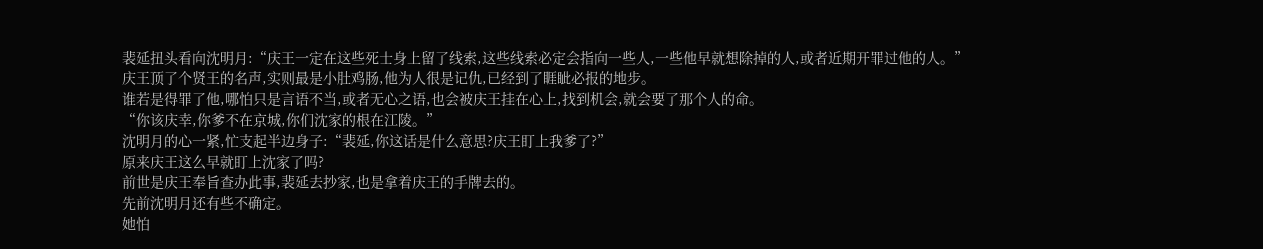裴延扭头看向沈明月:“庆王一定在这些死士身上留了线索,这些线索必定会指向一些人,一些他早就想除掉的人,或者近期开罪过他的人。”
庆王顶了个贤王的名声,实则最是小肚鸡肠,他为人很是记仇,已经到了睚眦必报的地步。
谁若是得罪了他,哪怕只是言语不当,或者无心之语,也会被庆王挂在心上,找到机会,就会要了那个人的命。
“你该庆幸,你爹不在京城,你们沈家的根在江陵。”
沈明月的心一紧,忙支起半边身子:“裴延,你这话是什么意思?庆王盯上我爹了?”
原来庆王这么早就盯上沈家了吗?
前世是庆王奉旨查办此事,裴延去抄家,也是拿着庆王的手牌去的。
先前沈明月还有些不确定。
她怕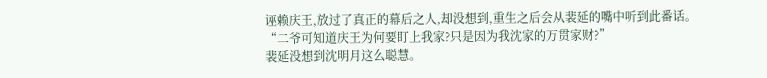诬赖庆王,放过了真正的幕后之人,却没想到,重生之后会从裴延的嘴中听到此番话。
“二爷可知道庆王为何要盯上我家?只是因为我沈家的万贯家财?”
裴延没想到沈明月这么聪慧。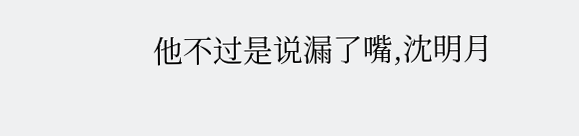他不过是说漏了嘴,沈明月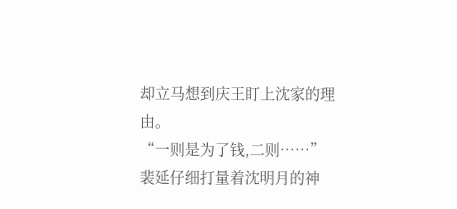却立马想到庆王盯上沈家的理由。
“一则是为了钱,二则……”
裴延仔细打量着沈明月的神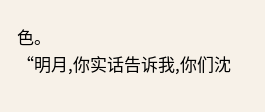色。
“明月,你实话告诉我,你们沈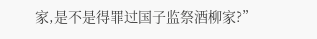家,是不是得罪过国子监祭酒柳家?”